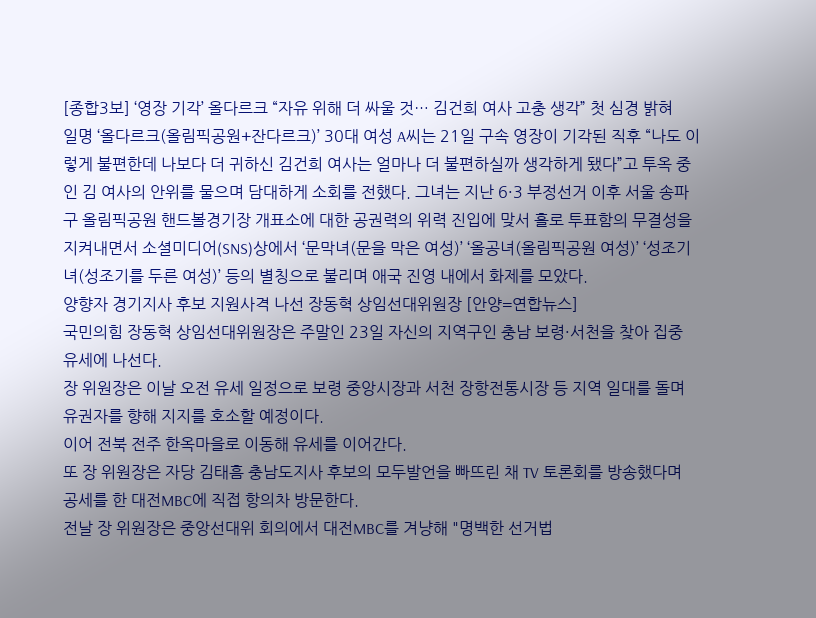[종합3보] ‘영장 기각’ 올다르크 “자유 위해 더 싸울 것… 김건희 여사 고충 생각” 첫 심경 밝혀
일명 ‘올다르크(올림픽공원+잔다르크)’ 30대 여성 A씨는 21일 구속 영장이 기각된 직후 “나도 이렇게 불편한데 나보다 더 귀하신 김건희 여사는 얼마나 더 불편하실까 생각하게 됐다”고 투옥 중인 김 여사의 안위를 물으며 담대하게 소회를 전했다. 그녀는 지난 6·3 부정선거 이후 서울 송파구 올림픽공원 핸드볼경기장 개표소에 대한 공권력의 위력 진입에 맞서 홀로 투표함의 무결성을 지켜내면서 소셜미디어(SNS)상에서 ‘문막녀(문을 막은 여성)’ ‘올공녀(올림픽공원 여성)’ ‘성조기녀(성조기를 두른 여성)’ 등의 별칭으로 불리며 애국 진영 내에서 화제를 모았다.
양향자 경기지사 후보 지원사격 나선 장동혁 상임선대위원장 [안양=연합뉴스]
국민의힘 장동혁 상임선대위원장은 주말인 23일 자신의 지역구인 충남 보령·서천을 찾아 집중 유세에 나선다.
장 위원장은 이날 오전 유세 일정으로 보령 중앙시장과 서천 장항전통시장 등 지역 일대를 돌며 유권자를 향해 지지를 호소할 예정이다.
이어 전북 전주 한옥마을로 이동해 유세를 이어간다.
또 장 위원장은 자당 김태흠 충남도지사 후보의 모두발언을 빠뜨린 채 TV 토론회를 방송했다며 공세를 한 대전MBC에 직접 항의차 방문한다.
전날 장 위원장은 중앙선대위 회의에서 대전MBC를 겨냥해 "명백한 선거법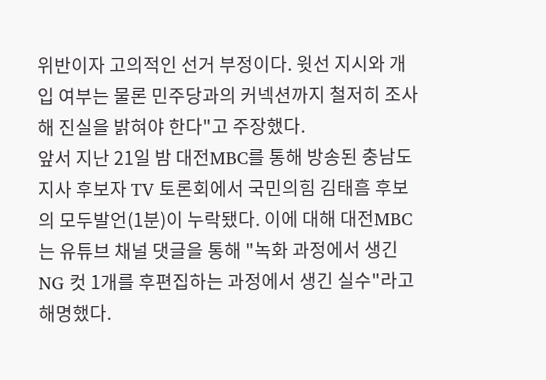위반이자 고의적인 선거 부정이다. 윗선 지시와 개입 여부는 물론 민주당과의 커넥션까지 철저히 조사해 진실을 밝혀야 한다"고 주장했다.
앞서 지난 21일 밤 대전MBC를 통해 방송된 충남도지사 후보자 TV 토론회에서 국민의힘 김태흠 후보의 모두발언(1분)이 누락됐다. 이에 대해 대전MBC는 유튜브 채널 댓글을 통해 "녹화 과정에서 생긴 NG 컷 1개를 후편집하는 과정에서 생긴 실수"라고 해명했다.